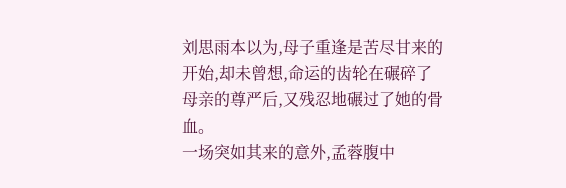刘思雨本以为,母子重逢是苦尽甘来的开始,却未曾想,命运的齿轮在碾碎了母亲的尊严后,又残忍地碾过了她的骨血。
一场突如其来的意外,孟蓉腹中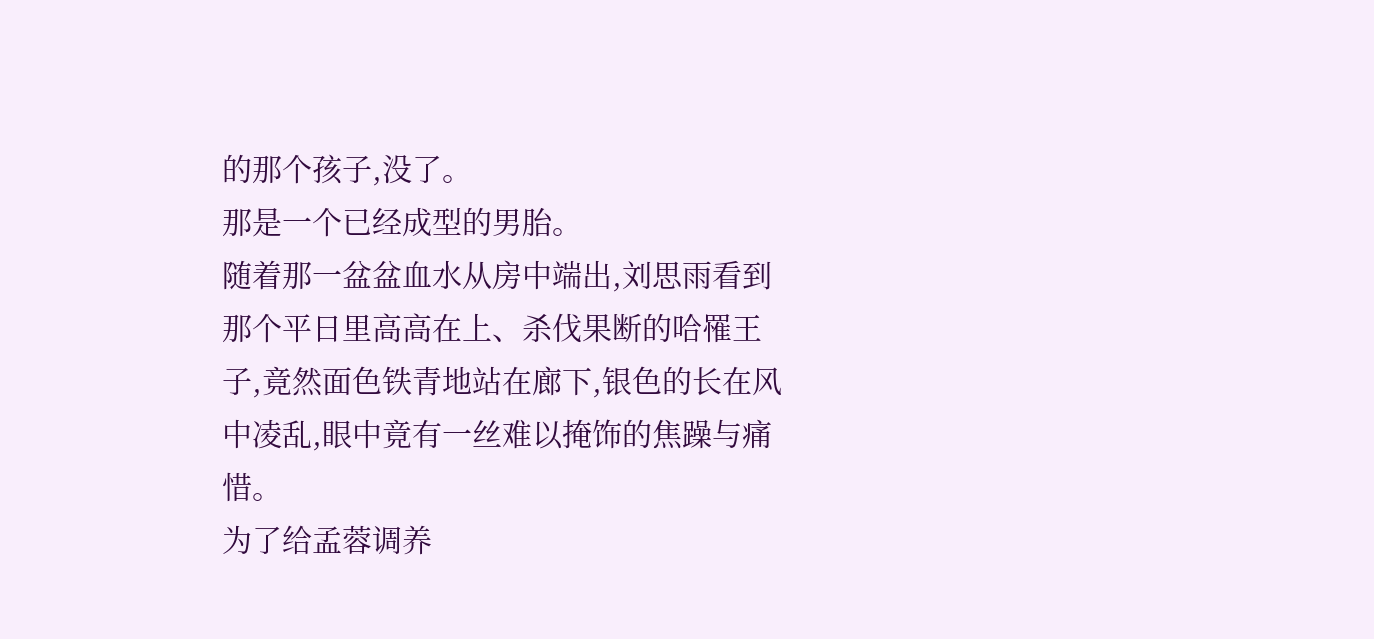的那个孩子,没了。
那是一个已经成型的男胎。
随着那一盆盆血水从房中端出,刘思雨看到那个平日里高高在上、杀伐果断的哈罹王子,竟然面色铁青地站在廊下,银色的长在风中凌乱,眼中竟有一丝难以掩饰的焦躁与痛惜。
为了给孟蓉调养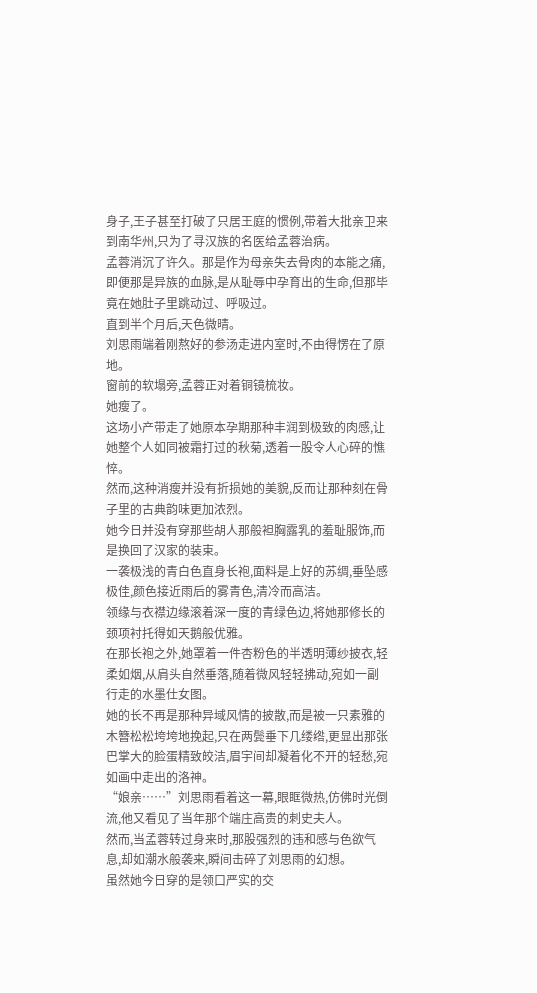身子,王子甚至打破了只居王庭的惯例,带着大批亲卫来到南华州,只为了寻汉族的名医给孟蓉治病。
孟蓉消沉了许久。那是作为母亲失去骨肉的本能之痛,即便那是异族的血脉,是从耻辱中孕育出的生命,但那毕竟在她肚子里跳动过、呼吸过。
直到半个月后,天色微晴。
刘思雨端着刚熬好的参汤走进内室时,不由得愣在了原地。
窗前的软塌旁,孟蓉正对着铜镜梳妆。
她瘦了。
这场小产带走了她原本孕期那种丰润到极致的肉感,让她整个人如同被霜打过的秋菊,透着一股令人心碎的憔悴。
然而,这种消瘦并没有折损她的美貌,反而让那种刻在骨子里的古典韵味更加浓烈。
她今日并没有穿那些胡人那般袒胸露乳的羞耻服饰,而是换回了汉家的装束。
一袭极浅的青白色直身长袍,面料是上好的苏绸,垂坠感极佳,颜色接近雨后的雾青色,清冷而高洁。
领缘与衣襟边缘滚着深一度的青绿色边,将她那修长的颈项衬托得如天鹅般优雅。
在那长袍之外,她罩着一件杏粉色的半透明薄纱披衣,轻柔如烟,从肩头自然垂落,随着微风轻轻拂动,宛如一副行走的水墨仕女图。
她的长不再是那种异域风情的披散,而是被一只素雅的木簪松松垮垮地挽起,只在两鬓垂下几缕绺,更显出那张巴掌大的脸蛋精致皎洁,眉宇间却凝着化不开的轻愁,宛如画中走出的洛神。
“娘亲……”刘思雨看着这一幕,眼眶微热,仿佛时光倒流,他又看见了当年那个端庄高贵的刺史夫人。
然而,当孟蓉转过身来时,那股强烈的违和感与色欲气息,却如潮水般袭来,瞬间击碎了刘思雨的幻想。
虽然她今日穿的是领口严实的交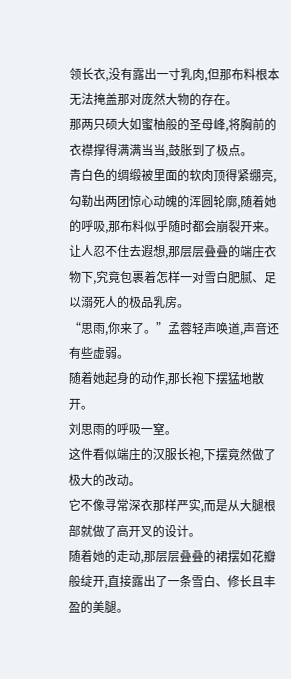领长衣,没有露出一寸乳肉,但那布料根本无法掩盖那对庞然大物的存在。
那两只硕大如蜜柚般的圣母峰,将胸前的衣襟撑得满满当当,鼓胀到了极点。
青白色的绸缎被里面的软肉顶得紧绷亮,勾勒出两团惊心动魄的浑圆轮廓,随着她的呼吸,那布料似乎随时都会崩裂开来。
让人忍不住去遐想,那层层叠叠的端庄衣物下,究竟包裹着怎样一对雪白肥腻、足以溺死人的极品乳房。
“思雨,你来了。”孟蓉轻声唤道,声音还有些虚弱。
随着她起身的动作,那长袍下摆猛地散开。
刘思雨的呼吸一窒。
这件看似端庄的汉服长袍,下摆竟然做了极大的改动。
它不像寻常深衣那样严实,而是从大腿根部就做了高开叉的设计。
随着她的走动,那层层叠叠的裙摆如花瓣般绽开,直接露出了一条雪白、修长且丰盈的美腿。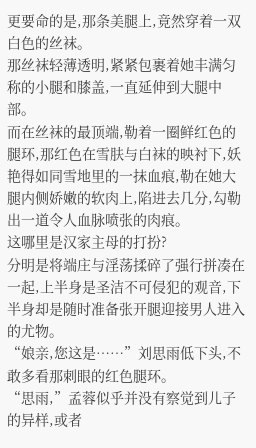更要命的是,那条美腿上,竟然穿着一双白色的丝袜。
那丝袜轻薄透明,紧紧包裹着她丰满匀称的小腿和膝盖,一直延伸到大腿中部。
而在丝袜的最顶端,勒着一圈鲜红色的腿环,那红色在雪肤与白袜的映衬下,妖艳得如同雪地里的一抹血痕,勒在她大腿内侧娇嫩的软肉上,陷进去几分,勾勒出一道令人血脉喷张的肉痕。
这哪里是汉家主母的打扮?
分明是将端庄与淫荡揉碎了强行拼凑在一起,上半身是圣洁不可侵犯的观音,下半身却是随时准备张开腿迎接男人进入的尤物。
“娘亲,您这是……”刘思雨低下头,不敢多看那刺眼的红色腿环。
“思雨,”孟蓉似乎并没有察觉到儿子的异样,或者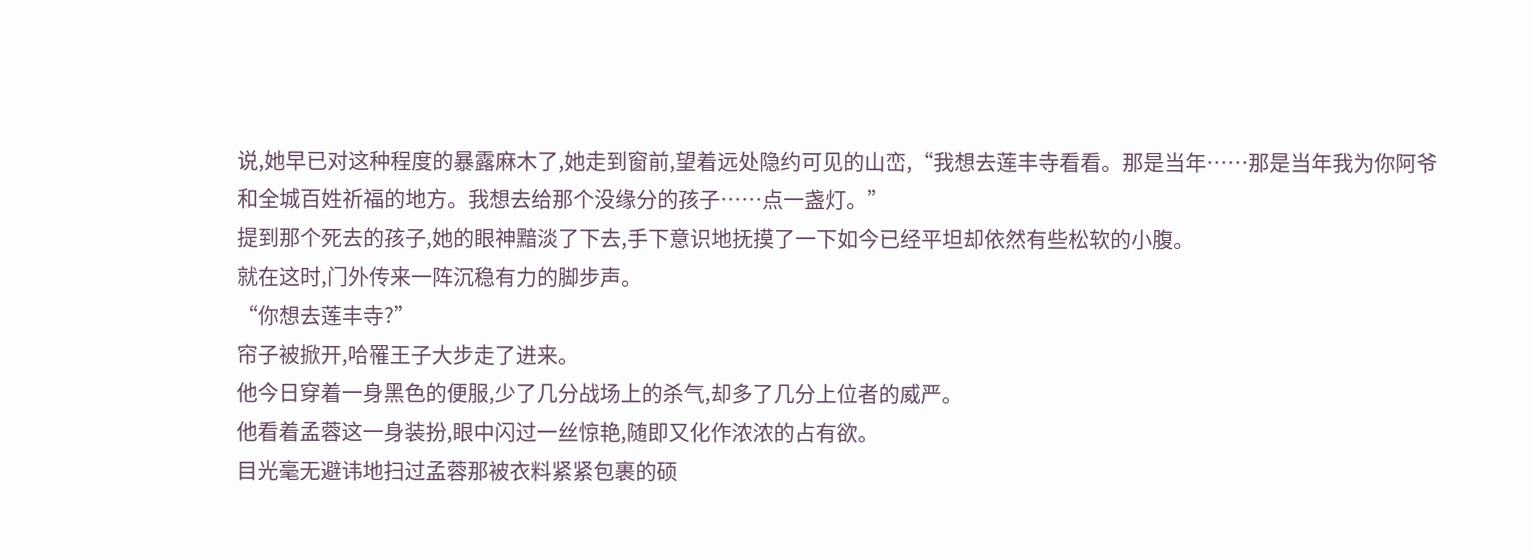说,她早已对这种程度的暴露麻木了,她走到窗前,望着远处隐约可见的山峦,“我想去莲丰寺看看。那是当年……那是当年我为你阿爷和全城百姓祈福的地方。我想去给那个没缘分的孩子……点一盏灯。”
提到那个死去的孩子,她的眼神黯淡了下去,手下意识地抚摸了一下如今已经平坦却依然有些松软的小腹。
就在这时,门外传来一阵沉稳有力的脚步声。
“你想去莲丰寺?”
帘子被掀开,哈罹王子大步走了进来。
他今日穿着一身黑色的便服,少了几分战场上的杀气,却多了几分上位者的威严。
他看着孟蓉这一身装扮,眼中闪过一丝惊艳,随即又化作浓浓的占有欲。
目光毫无避讳地扫过孟蓉那被衣料紧紧包裹的硕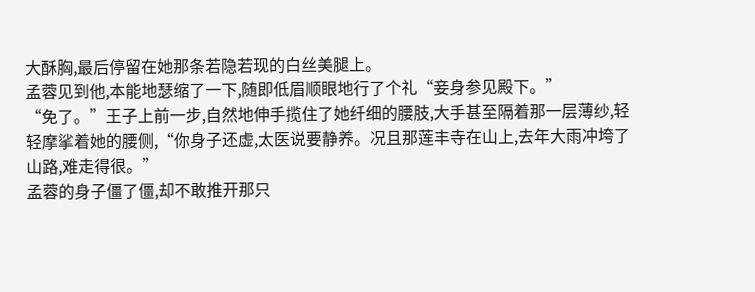大酥胸,最后停留在她那条若隐若现的白丝美腿上。
孟蓉见到他,本能地瑟缩了一下,随即低眉顺眼地行了个礼“妾身参见殿下。”
“免了。”王子上前一步,自然地伸手揽住了她纤细的腰肢,大手甚至隔着那一层薄纱,轻轻摩挲着她的腰侧,“你身子还虚,太医说要静养。况且那莲丰寺在山上,去年大雨冲垮了山路,难走得很。”
孟蓉的身子僵了僵,却不敢推开那只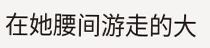在她腰间游走的大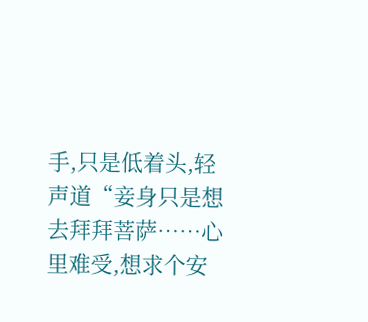手,只是低着头,轻声道“妾身只是想去拜拜菩萨……心里难受,想求个安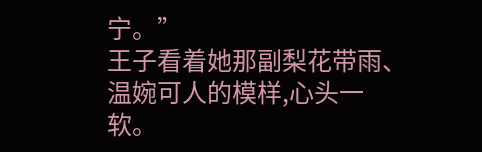宁。”
王子看着她那副梨花带雨、温婉可人的模样,心头一软。